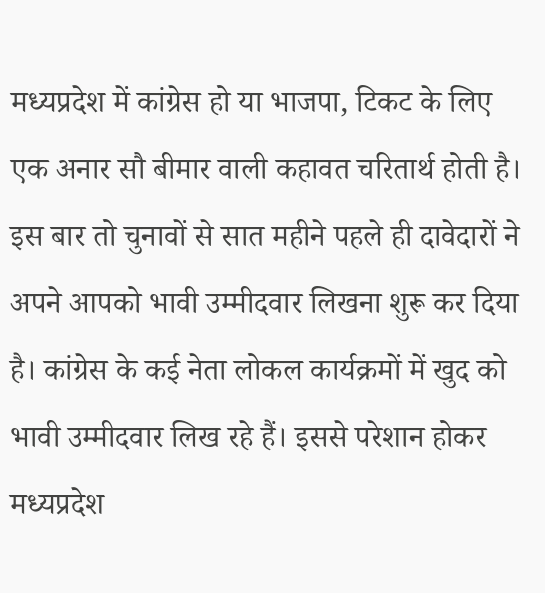मध्यप्रदेश में कांग्रेस हो या भाजपा, टिकट के लिए एक अनार सौ बीमार वाली कहावत चरितार्थ होती है। इस बार तो चुनावों से सात महीने पहले ही दावेदारों ने अपने आपको भावी उम्मीदवार लिखना शुरू कर दिया है। कांग्रेस के कई नेता लोकल कार्यक्रमों में खुद को भावी उम्मीदवार लिख रहे हैं। इससे परेशान होकर मध्यप्रदेश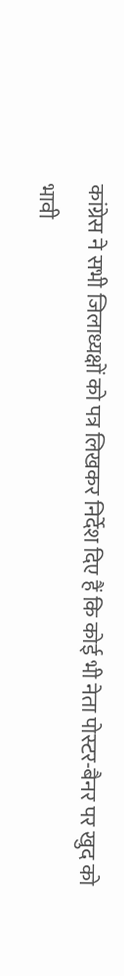कांग्रेस ने सभी जिलाध्यक्षों को पत्र लिखकर निर्देश दिए हैं कि कोई भी नेता पोस्टर-बैनर पर खुद को भावी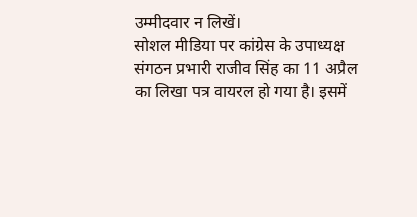उम्मीदवार न लिखें।
सोशल मीडिया पर कांग्रेस के उपाध्यक्ष संगठन प्रभारी राजीव सिंह का 11 अप्रैल का लिखा पत्र वायरल हो गया है। इसमें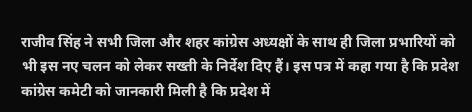राजीव सिंह ने सभी जिला और शहर कांग्रेस अध्यक्षों के साथ ही जिला प्रभारियों को भी इस नए चलन को लेकर सख्ती के निर्देश दिए हैं। इस पत्र में कहा गया है कि प्रदेश कांग्रेस कमेटी को जानकारी मिली है कि प्रदेश में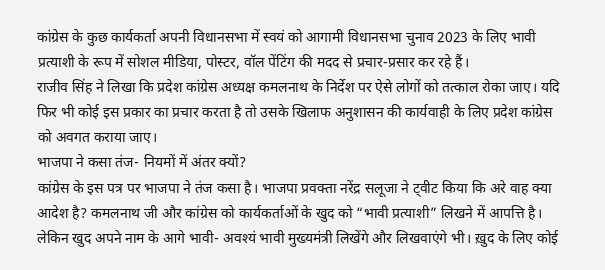कांग्रेस के कुछ कार्यकर्ता अपनी विधानसभा में स्वयं को आगामी विधानसभा चुनाव 2023 के लिए भावी प्रत्याशी के रूप में सोशल मीडिया, पोस्टर, वॉल पेंटिंग की मदद से प्रचार-प्रसार कर रहे हैं।
राजीव सिंह ने लिखा कि प्रदेश कांग्रेस अध्यक्ष कमलनाथ के निर्देश पर ऐसे लोगों को तत्काल रोका जाए। यदि फिर भी कोई इस प्रकार का प्रचार करता है तो उसके खिलाफ अनुशासन की कार्यवाही के लिए प्रदेश कांग्रेस को अवगत कराया जाए।
भाजपा ने कसा तंज- नियमों में अंतर क्यों?
कांग्रेस के इस पत्र पर भाजपा ने तंज कसा है। भाजपा प्रवक्ता नरेंद्र सलूजा ने ट्वीट किया कि अरे वाह क्या आदेश है? कमलनाथ जी और कांग्रेस को कार्यकर्ताओं के खुद को “भावी प्रत्याशी” लिखने में आपत्ति है। लेकिन खुद अपने नाम के आगे भावी- अवश्यं भावी मुख्यमंत्री लिखेंगे और लिखवाएंगे भी। ख़ुद के लिए कोई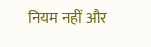नियम नहीं और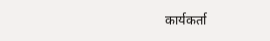कार्यकर्ता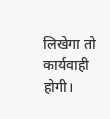लिखेगा तो कार्यवाही होगी।